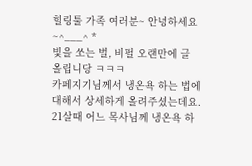힐링툴 가족 여러분~ 안녕하세요~^___^ *
빛을 쏘는 벌, 비펄 오랜만에 글 올립니당 ㅋㅋㅋ
카페지기님께서 냉온욕 하는 법에 대해서 상세하게 올려주셨는데요.
21살때 어느 목사님께 냉온욕 하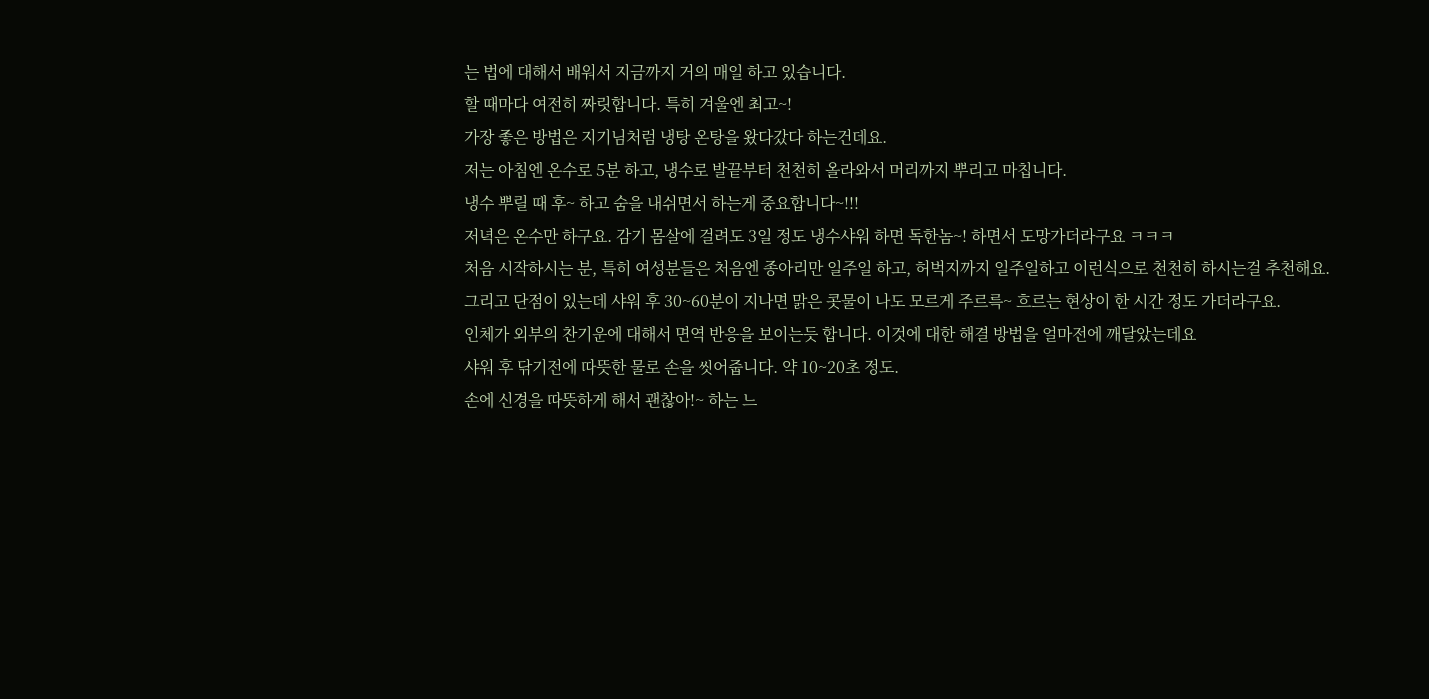는 법에 대해서 배워서 지금까지 거의 매일 하고 있습니다.
할 때마다 여전히 짜릿합니다. 특히 겨울엔 최고~!
가장 좋은 방법은 지기님처럼 냉탕 온탕을 왔다갔다 하는건데요.
저는 아침엔 온수로 5분 하고, 냉수로 발끝부터 천천히 올라와서 머리까지 뿌리고 마칩니다.
냉수 뿌릴 때 후~ 하고 숨을 내쉬면서 하는게 중요합니다~!!!
저녁은 온수만 하구요. 감기 몸살에 걸려도 3일 정도 냉수샤워 하면 독한놈~! 하면서 도망가더라구요 ㅋㅋㅋ
처음 시작하시는 분, 특히 여성분들은 처음엔 종아리만 일주일 하고, 허벅지까지 일주일하고 이런식으로 천천히 하시는걸 추천해요.
그리고 단점이 있는데 샤워 후 30~60분이 지나면 맑은 콧물이 나도 모르게 주르륵~ 흐르는 현상이 한 시간 정도 가더라구요.
인체가 외부의 찬기운에 대해서 면역 반응을 보이는듯 합니다. 이것에 대한 해결 방법을 얼마전에 깨달았는데요
샤워 후 닦기전에 따뜻한 물로 손을 씻어줍니다. 약 10~20초 정도.
손에 신경을 따뜻하게 해서 괜찮아!~ 하는 느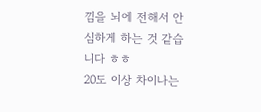낌을 뇌에 전해서 안심하게 하는 것 같습니다 ㅎㅎ
20도 이상 차이나는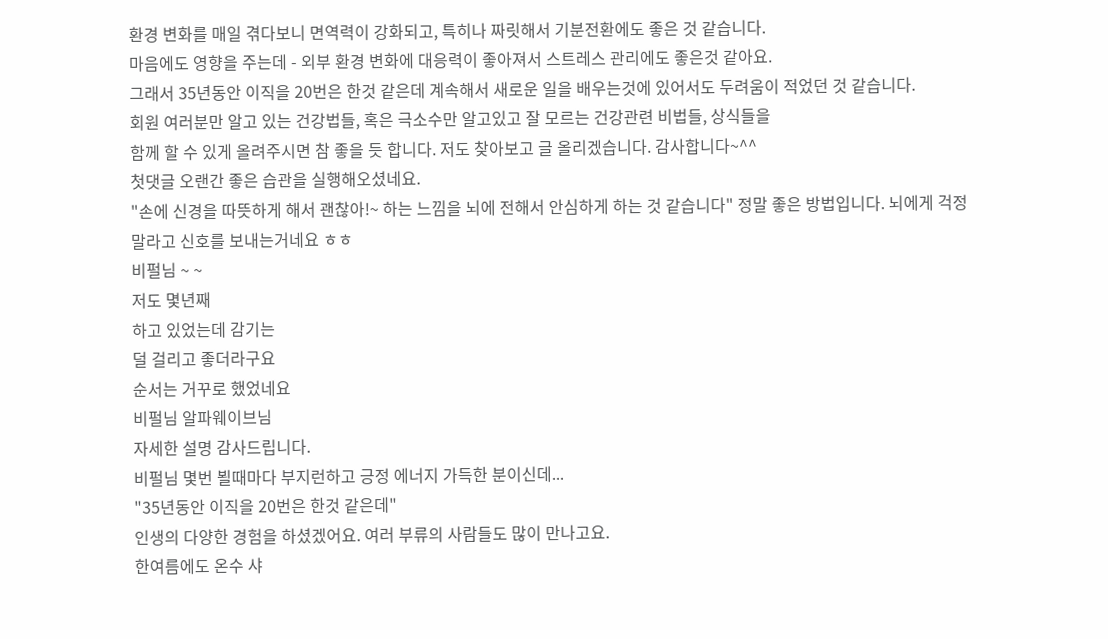환경 변화를 매일 겪다보니 면역력이 강화되고, 특히나 짜릿해서 기분전환에도 좋은 것 같습니다.
마음에도 영향을 주는데 - 외부 환경 변화에 대응력이 좋아져서 스트레스 관리에도 좋은것 같아요.
그래서 35년동안 이직을 20번은 한것 같은데 계속해서 새로운 일을 배우는것에 있어서도 두려움이 적었던 것 같습니다.
회원 여러분만 알고 있는 건강법들, 혹은 극소수만 알고있고 잘 모르는 건강관련 비법들, 상식들을
함께 할 수 있게 올려주시면 참 좋을 듯 합니다. 저도 찾아보고 글 올리겠습니다. 감사합니다~^^
첫댓글 오랜간 좋은 습관을 실행해오셨네요.
"손에 신경을 따뜻하게 해서 괜찮아!~ 하는 느낌을 뇌에 전해서 안심하게 하는 것 같습니다" 정말 좋은 방법입니다. 뇌에게 걱정말라고 신호를 보내는거네요 ㅎㅎ
비펄님 ~ ~
저도 몇년째
하고 있었는데 감기는
덜 걸리고 좋더라구요
순서는 거꾸로 했었네요
비펄님 알파웨이브님
자세한 설명 감사드립니다.
비펄님 몇번 뵐때마다 부지런하고 긍정 에너지 가득한 분이신데...
"35년동안 이직을 20번은 한것 같은데"
인생의 다양한 경험을 하셨겠어요. 여러 부류의 사람들도 많이 만나고요.
한여름에도 온수 샤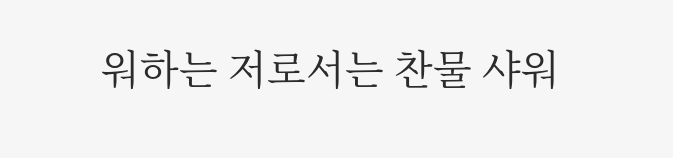워하는 저로서는 찬물 샤워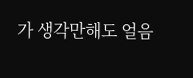가 생각만해도 얼음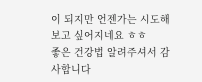이 되지만 언젠가는 시도해보고 싶어지네요 ㅎㅎ
좋은 건강법 알려주셔서 감사합니다